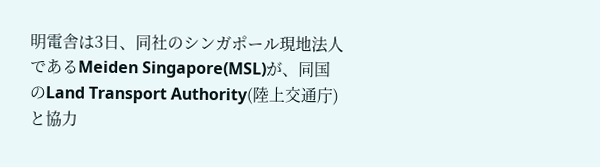明電舎は3日、同社のシンガポール現地法人であるMeiden Singapore(MSL)が、同国のLand Transport Authority(陸上交通庁)と協力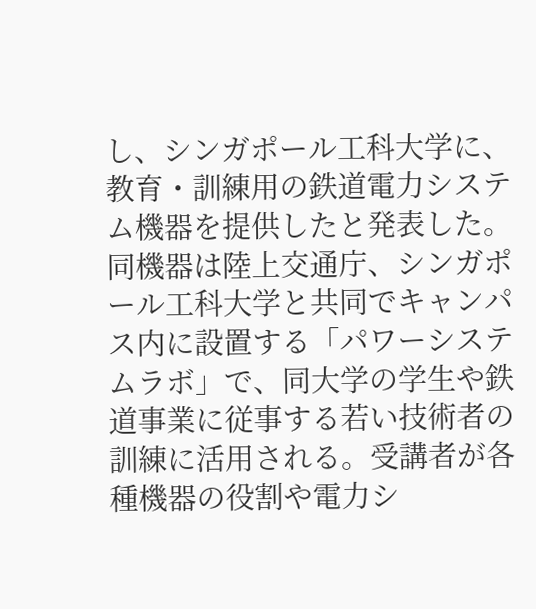し、シンガポール工科大学に、教育・訓練用の鉄道電力システム機器を提供したと発表した。
同機器は陸上交通庁、シンガポール工科大学と共同でキャンパス内に設置する「パワーシステムラボ」で、同大学の学生や鉄道事業に従事する若い技術者の訓練に活用される。受講者が各種機器の役割や電力シ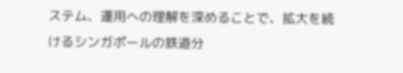ステム、運用への理解を深めることで、拡大を続けるシンガポールの鉄道分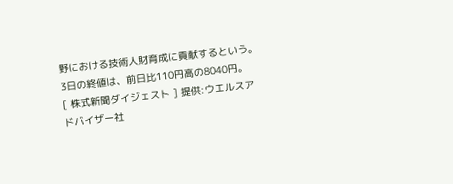野における技術人財育成に貢献するという。
3日の終値は、前日比110円高の8040円。
[ 株式新聞ダイジェスト ] 提供:ウエルスアドバイザー社